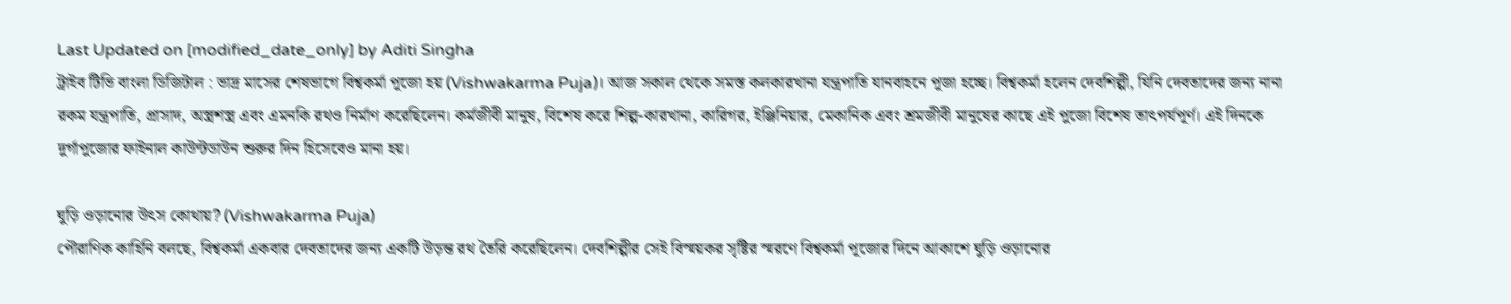Last Updated on [modified_date_only] by Aditi Singha
ট্রাইব টিভি বাংলা ডিজিটাল : ভাদ্র মাসের শেষভাগে বিশ্বকর্মা পূজো হয় (Vishwakarma Puja)। আজ সকাল থেকে সমস্ত কলকারখানা যন্ত্রপাতি যানবাহনে পূজা হচ্ছে। বিশ্বকর্মা হলেন দেবশিল্পী, যিনি দেবতাদের জন্য নানা রকম যন্ত্রপাতি, প্রাসাদ, অস্ত্রশস্ত্র এবং এমনকি রথও নির্মাণ করেছিলেন। কর্মজীবী মানুষ, বিশেষ করে শিল্প-কারখানা, কারিগর, ইঞ্জিনিয়ার, মেকানিক এবং শ্রমজীবী মানুষের কাছে এই পুজো বিশেষ তাৎপর্যপূর্ণ। এই দিনকে দুর্গাপুজোর ফাইনাল কাউন্টডাউন শুরুর দিন হিসেবেও মানা হয়।

ঘুড়ি ওড়ানোর উৎস কোথায়? (Vishwakarma Puja)
পৌরাণিক কাহিনি বলছে, বিশ্বকর্মা একবার দেবতাদের জন্য একটি উড়ন্ত রথ তৈরি করেছিলেন। দেবশিল্পীর সেই বিস্ময়কর সৃষ্টির স্মরণে বিশ্বকর্মা পূজোর দিনে আকাশে ঘুড়ি ওড়ানোর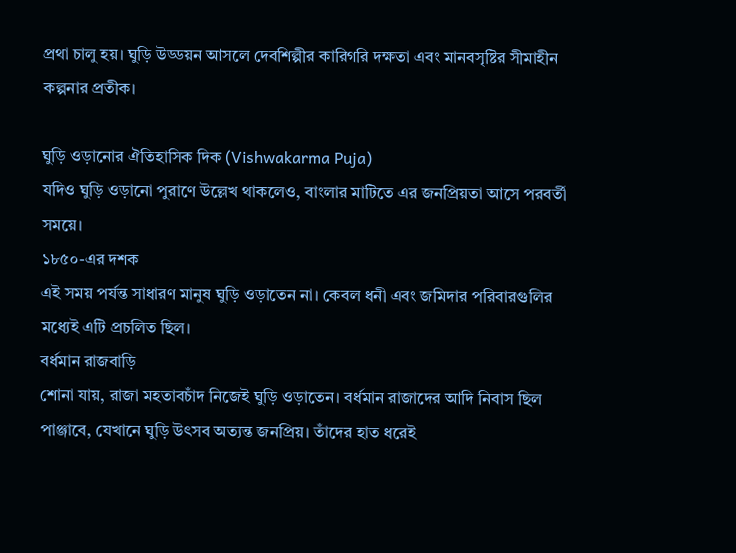প্রথা চালু হয়। ঘুড়ি উড্ডয়ন আসলে দেবশিল্পীর কারিগরি দক্ষতা এবং মানবসৃষ্টির সীমাহীন কল্পনার প্রতীক।

ঘুড়ি ওড়ানোর ঐতিহাসিক দিক (Vishwakarma Puja)
যদিও ঘুড়ি ওড়ানো পুরাণে উল্লেখ থাকলেও, বাংলার মাটিতে এর জনপ্রিয়তা আসে পরবর্তী সময়ে।
১৮৫০-এর দশক
এই সময় পর্যন্ত সাধারণ মানুষ ঘুড়ি ওড়াতেন না। কেবল ধনী এবং জমিদার পরিবারগুলির মধ্যেই এটি প্রচলিত ছিল।
বর্ধমান রাজবাড়ি
শোনা যায়, রাজা মহতাবচাঁদ নিজেই ঘুড়ি ওড়াতেন। বর্ধমান রাজাদের আদি নিবাস ছিল পাঞ্জাবে, যেখানে ঘুড়ি উৎসব অত্যন্ত জনপ্রিয়। তাঁদের হাত ধরেই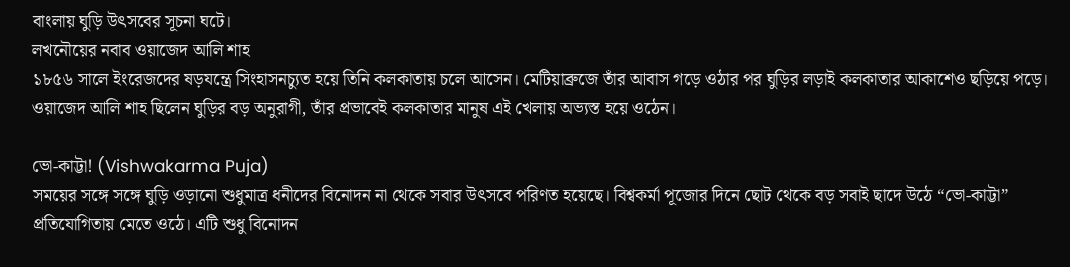বাংলায় ঘুড়ি উৎসবের সূচনা ঘটে।
লখনৌয়ের নবাব ওয়াজেদ আলি শাহ
১৮৫৬ সালে ইংরেজদের ষড়যন্ত্রে সিংহাসনচ্যুত হয়ে তিনি কলকাতায় চলে আসেন। মেটিয়াব্রুজে তাঁর আবাস গড়ে ওঠার পর ঘুড়ির লড়াই কলকাতার আকাশেও ছড়িয়ে পড়ে। ওয়াজেদ আলি শাহ ছিলেন ঘুড়ির বড় অনুরাগী, তাঁর প্রভাবেই কলকাতার মানুষ এই খেলায় অভ্যস্ত হয়ে ওঠেন।

ভো-কাট্টা! (Vishwakarma Puja)
সময়ের সঙ্গে সঙ্গে ঘুড়ি ওড়ানো শুধুমাত্র ধনীদের বিনোদন না থেকে সবার উৎসবে পরিণত হয়েছে। বিশ্বকর্মা পূজোর দিনে ছোট থেকে বড় সবাই ছাদে উঠে “ভো-কাট্টা” প্রতিযোগিতায় মেতে ওঠে। এটি শুধু বিনোদন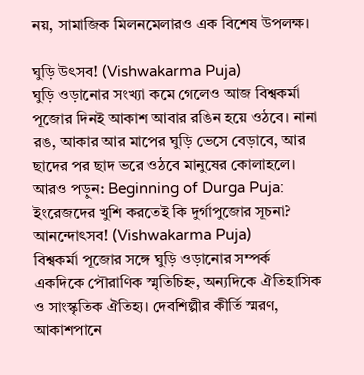নয়, সামাজিক মিলনমেলারও এক বিশেষ উপলক্ষ।

ঘুড়ি উৎসব! (Vishwakarma Puja)
ঘুড়ি ওড়ানোর সংখ্যা কমে গেলেও আজ বিশ্বকর্মা পূজোর দিনই আকাশ আবার রঙিন হয়ে ওঠবে। নানা রঙ, আকার আর মাপের ঘুড়ি ভেসে বেড়াবে, আর ছাদের পর ছাদ ভরে ওঠবে মানুষের কোলাহলে।
আরও পড়ুন: Beginning of Durga Puja: ইংরেজদের খুশি করতেই কি দুর্গাপুজোর সূচনা?
আনন্দোৎসব! (Vishwakarma Puja)
বিশ্বকর্মা পূজোর সঙ্গে ঘুড়ি ওড়ানোর সম্পর্ক একদিকে পৌরাণিক স্মৃতিচিহ্ন, অন্যদিকে ঐতিহাসিক ও সাংস্কৃতিক ঐতিহ্য। দেবশিল্পীর কীর্তি স্মরণ, আকাশপানে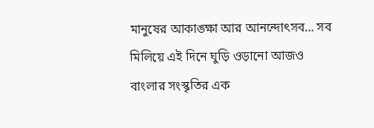মানুষের আকাঙ্ক্ষা আর আনন্দোৎসব… সব মিলিয়ে এই দিনে ঘুড়ি ওড়ানো আজও বাংলার সংস্কৃতির এক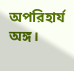অপরিহার্য অঙ্গ।